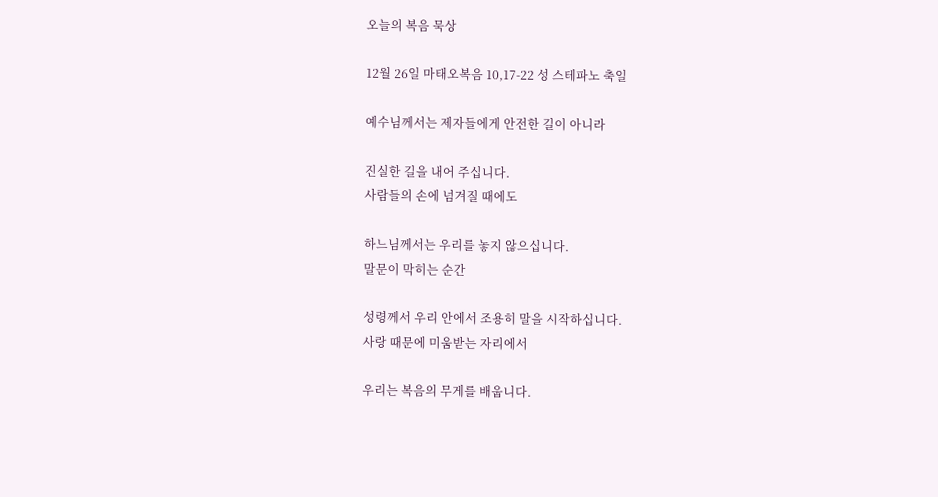오늘의 복음 묵상

12월 26일 마태오복음 10,17-22 성 스테파노 축일

예수님께서는 제자들에게 안전한 길이 아니라

진실한 길을 내어 주십니다.
사람들의 손에 넘겨질 때에도

하느님께서는 우리를 놓지 않으십니다.
말문이 막히는 순간

성령께서 우리 안에서 조용히 말을 시작하십니다.
사랑 때문에 미움받는 자리에서

우리는 복음의 무게를 배웁니다.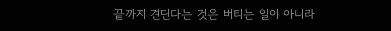끝까지 견딘다는 것은 버티는 일이 아니라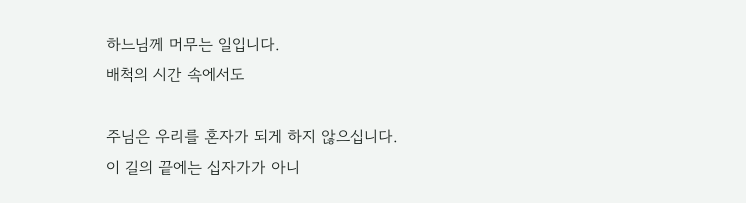하느님께 머무는 일입니다.
배척의 시간 속에서도

주님은 우리를 혼자가 되게 하지 않으십니다.
이 길의 끝에는 십자가가 아니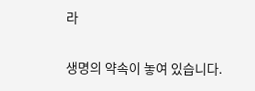라

생명의 약속이 놓여 있습니다.